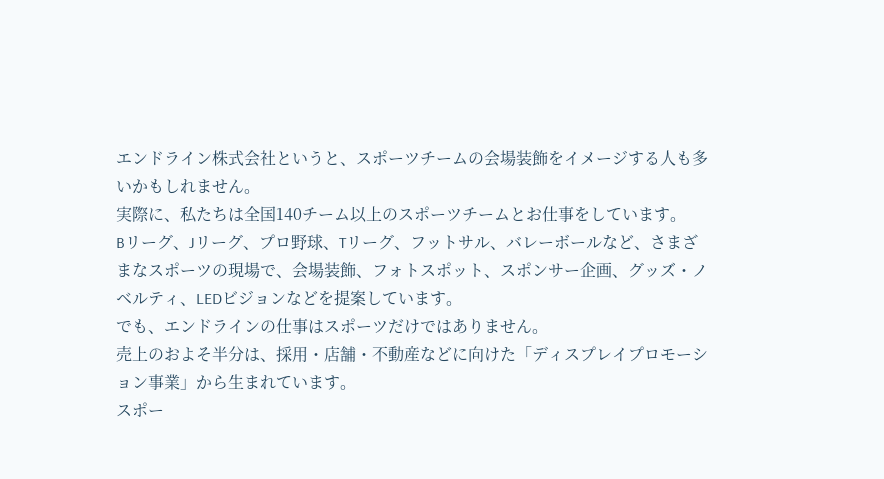エンドライン株式会社というと、スポーツチームの会場装飾をイメージする人も多いかもしれません。
実際に、私たちは全国140チーム以上のスポーツチームとお仕事をしています。
Bリーグ、Jリーグ、プロ野球、Tリーグ、フットサル、バレーボールなど、さまざまなスポーツの現場で、会場装飾、フォトスポット、スポンサー企画、グッズ・ノベルティ、LEDビジョンなどを提案しています。
でも、エンドラインの仕事はスポーツだけではありません。
売上のおよそ半分は、採用・店舗・不動産などに向けた「ディスプレイプロモーション事業」から生まれています。
スポー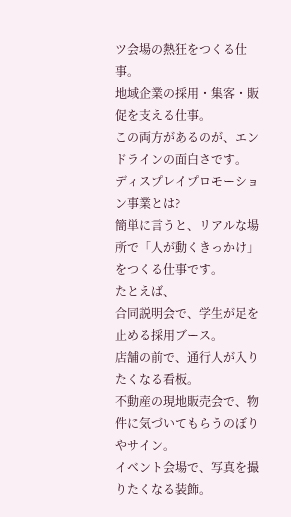ツ会場の熱狂をつくる仕事。
地域企業の採用・集客・販促を支える仕事。
この両方があるのが、エンドラインの面白さです。
ディスプレイプロモーション事業とは?
簡単に言うと、リアルな場所で「人が動くきっかけ」をつくる仕事です。
たとえば、
合同説明会で、学生が足を止める採用ブース。
店舗の前で、通行人が入りたくなる看板。
不動産の現地販売会で、物件に気づいてもらうのぼりやサイン。
イベント会場で、写真を撮りたくなる装飾。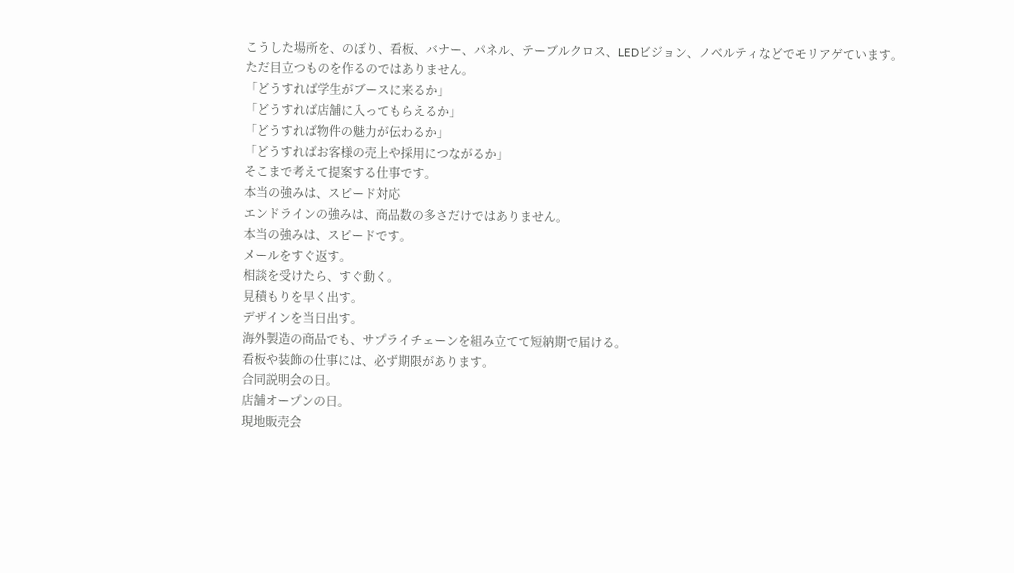こうした場所を、のぼり、看板、バナー、パネル、テーブルクロス、LEDビジョン、ノベルティなどでモリアゲています。
ただ目立つものを作るのではありません。
「どうすれば学生がブースに来るか」
「どうすれば店舗に入ってもらえるか」
「どうすれば物件の魅力が伝わるか」
「どうすればお客様の売上や採用につながるか」
そこまで考えて提案する仕事です。
本当の強みは、スピード対応
エンドラインの強みは、商品数の多さだけではありません。
本当の強みは、スピードです。
メールをすぐ返す。
相談を受けたら、すぐ動く。
見積もりを早く出す。
デザインを当日出す。
海外製造の商品でも、サプライチェーンを組み立てて短納期で届ける。
看板や装飾の仕事には、必ず期限があります。
合同説明会の日。
店舗オープンの日。
現地販売会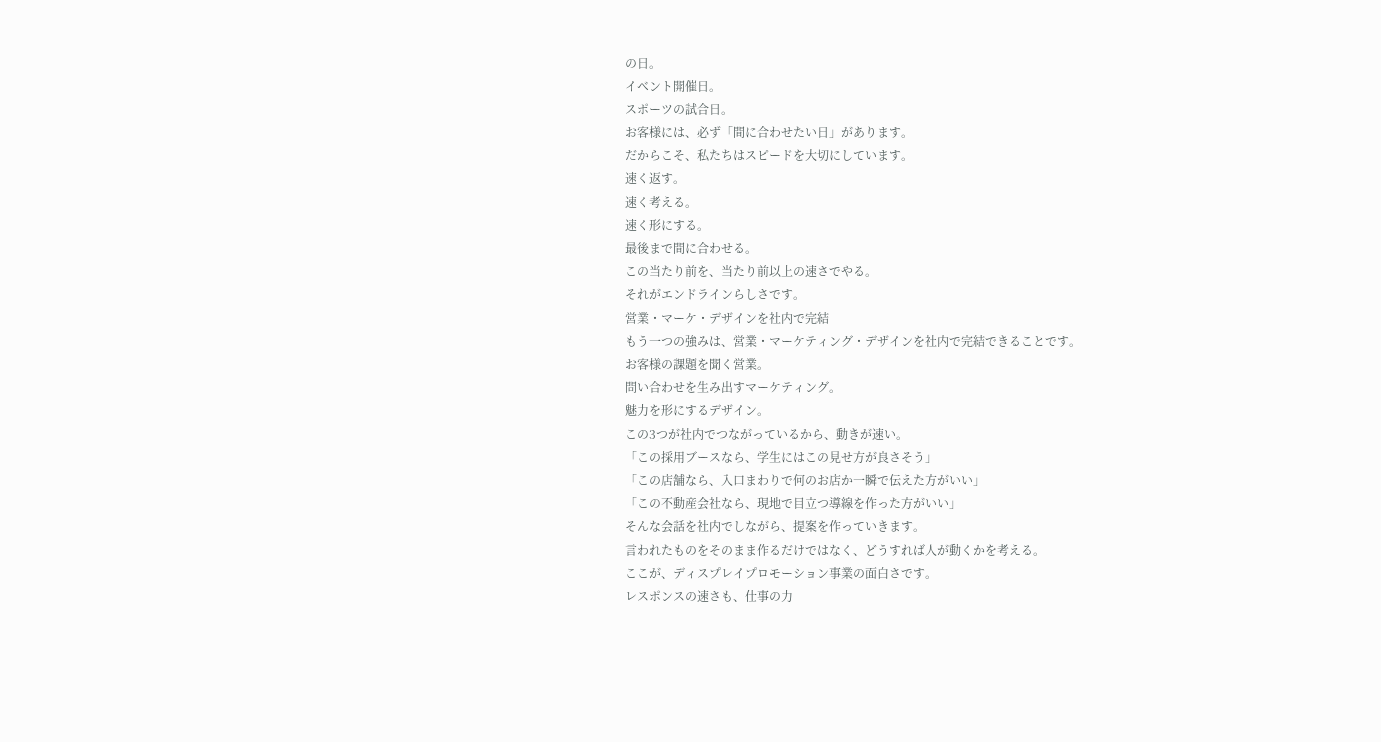の日。
イベント開催日。
スポーツの試合日。
お客様には、必ず「間に合わせたい日」があります。
だからこそ、私たちはスピードを大切にしています。
速く返す。
速く考える。
速く形にする。
最後まで間に合わせる。
この当たり前を、当たり前以上の速さでやる。
それがエンドラインらしさです。
営業・マーケ・デザインを社内で完結
もう一つの強みは、営業・マーケティング・デザインを社内で完結できることです。
お客様の課題を聞く営業。
問い合わせを生み出すマーケティング。
魅力を形にするデザイン。
この3つが社内でつながっているから、動きが速い。
「この採用ブースなら、学生にはこの見せ方が良さそう」
「この店舗なら、入口まわりで何のお店か一瞬で伝えた方がいい」
「この不動産会社なら、現地で目立つ導線を作った方がいい」
そんな会話を社内でしながら、提案を作っていきます。
言われたものをそのまま作るだけではなく、どうすれば人が動くかを考える。
ここが、ディスプレイプロモーション事業の面白さです。
レスポンスの速さも、仕事の力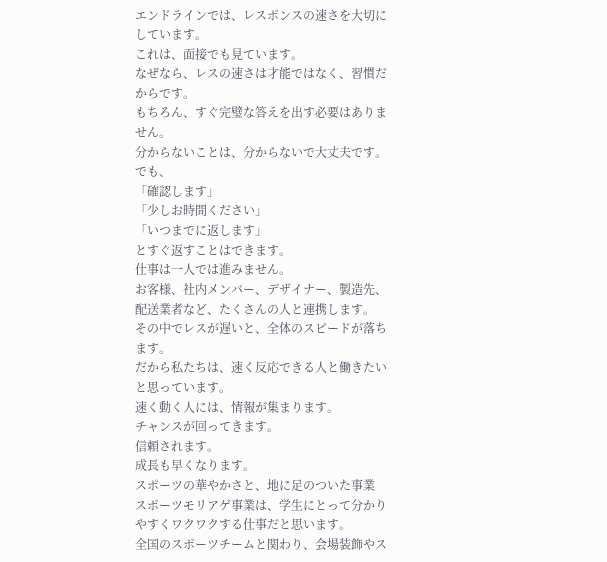エンドラインでは、レスポンスの速さを大切にしています。
これは、面接でも見ています。
なぜなら、レスの速さは才能ではなく、習慣だからです。
もちろん、すぐ完璧な答えを出す必要はありません。
分からないことは、分からないで大丈夫です。
でも、
「確認します」
「少しお時間ください」
「いつまでに返します」
とすぐ返すことはできます。
仕事は一人では進みません。
お客様、社内メンバー、デザイナー、製造先、配送業者など、たくさんの人と連携します。
その中でレスが遅いと、全体のスピードが落ちます。
だから私たちは、速く反応できる人と働きたいと思っています。
速く動く人には、情報が集まります。
チャンスが回ってきます。
信頼されます。
成長も早くなります。
スポーツの華やかさと、地に足のついた事業
スポーツモリアゲ事業は、学生にとって分かりやすくワクワクする仕事だと思います。
全国のスポーツチームと関わり、会場装飾やス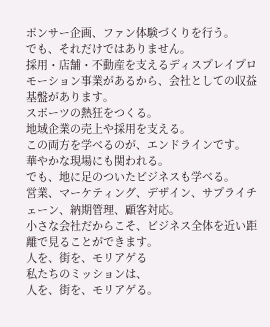ポンサー企画、ファン体験づくりを行う。
でも、それだけではありません。
採用・店舗・不動産を支えるディスプレイプロモーション事業があるから、会社としての収益基盤があります。
スポーツの熱狂をつくる。
地域企業の売上や採用を支える。
この両方を学べるのが、エンドラインです。
華やかな現場にも関われる。
でも、地に足のついたビジネスも学べる。
営業、マーケティング、デザイン、サプライチェーン、納期管理、顧客対応。
小さな会社だからこそ、ビジネス全体を近い距離で見ることができます。
人を、街を、モリアゲる
私たちのミッションは、
人を、街を、モリアゲる。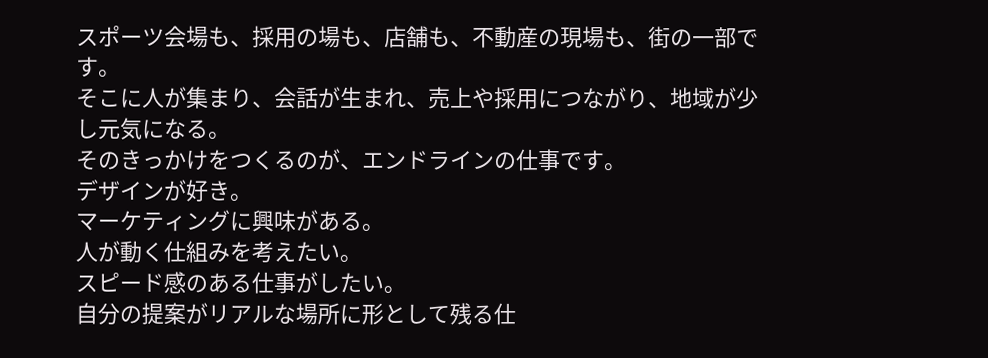スポーツ会場も、採用の場も、店舗も、不動産の現場も、街の一部です。
そこに人が集まり、会話が生まれ、売上や採用につながり、地域が少し元気になる。
そのきっかけをつくるのが、エンドラインの仕事です。
デザインが好き。
マーケティングに興味がある。
人が動く仕組みを考えたい。
スピード感のある仕事がしたい。
自分の提案がリアルな場所に形として残る仕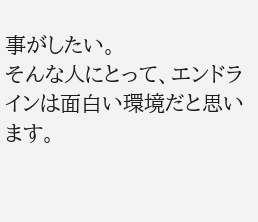事がしたい。
そんな人にとって、エンドラインは面白い環境だと思います。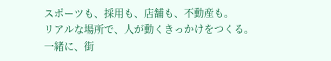スポーツも、採用も、店舗も、不動産も。
リアルな場所で、人が動くきっかけをつくる。
一緒に、街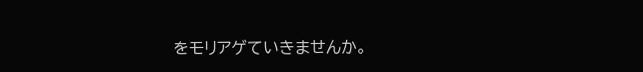をモリアゲていきませんか。